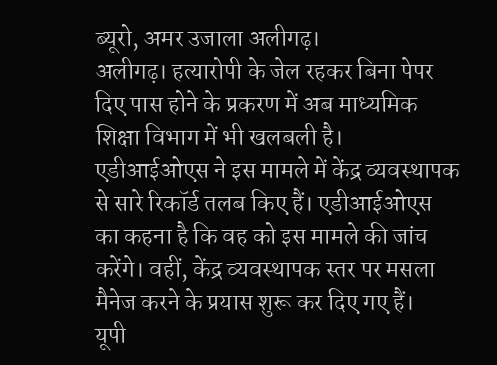ब्यूरो, अमर उजाला अलीगढ़।
अलीगढ़। हत्यारोपी के जेल रहकर बिना पेपर दिए पास होने के प्रकरण में अब माध्यमिक शिक्षा विभाग में भी खलबली है। एडीआईओएस ने इस मामले में केंद्र व्यवस्थापक से सारे रिकॉर्ड तलब किए हैं। एडीआईओएस का कहना है कि वह को इस मामले की जांच करेंगे। वहीं, केंद्र व्यवस्थापक स्तर पर मसला मैनेज करने के प्रयास शुरू कर दिए गए हैं।
यूपी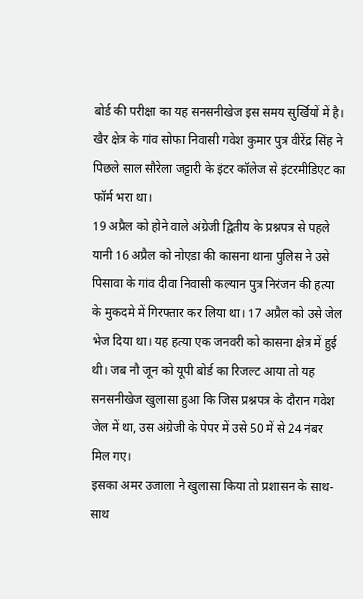बोर्ड की परीक्षा का यह सनसनीखेज इस समय सुर्खियों में है। खैर क्षेत्र के गांव सोफा निवासी गवेश कुमार पुत्र वीरेंद्र सिंह ने पिछले साल सौरेला जट्टारी के इंटर कॉलेज से इंटरमीडिएट का फॉर्म भरा था।
19 अप्रैल को होने वाले अंग्रेजी द्वितीय के प्रश्नपत्र से पहले यानी 16 अप्रैल को नोएडा की कासना थाना पुलिस ने उसे पिसावा के गांव दीवा निवासी कल्यान पुत्र निरंजन की हत्या के मुकदमे में गिरफ्तार कर लिया था। 17 अप्रैल को उसे जेल भेज दिया था। यह हत्या एक जनवरी को कासना क्षेत्र में हुई थी। जब नौ जून को यूपी बोर्ड का रिजल्ट आया तो यह सनसनीखेज खुलासा हुआ कि जिस प्रश्नपत्र के दौरान गवेश जेल में था, उस अंग्रेजी के पेपर में उसे 50 में से 24 नंबर मिल गए।
इसका अमर उजाला ने खुलासा किया तो प्रशासन के साथ-साथ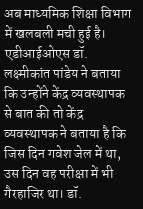अब माध्यमिक शिक्षा विभाग में खलबली मची हुई है। एडीआईओएस डॉ. लक्ष्मीकांत पांडेय ने बताया कि उन्होंने केंद्र व्यवस्थापक से बात की तो केंद्र व्यवस्थापक ने बताया है कि जिस दिन गवेश जेल में था, उस दिन वह परीक्षा में भी गैरहाजिर था। डॉ.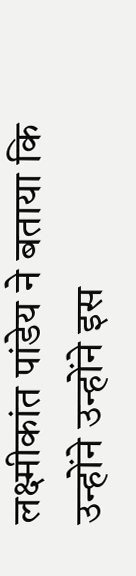लक्ष्मीकांत पांडेय ने बताया कि उन्होंने उन्होंने इस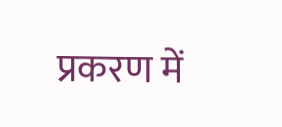प्रकरण में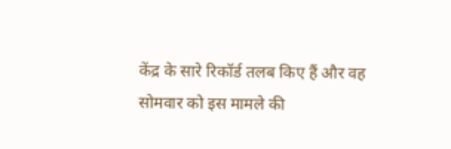केंद्र के सारे रिकॉर्ड तलब किए हैं और वह सोमवार को इस मामले की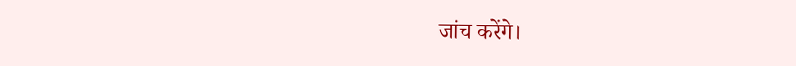जांच करेंगे।